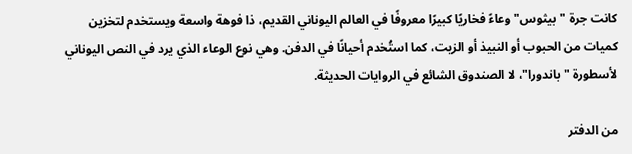كانت جرة "بيثوس" وعاءً فخاريًا كبيرًا معروفًا في العالم اليوناني القديم، ذا فوهة واسعة ويستخدم لتخزين كميات من الحبوب أو النبيذ أو الزيت، كما استُخدم أحيانًا في الدفن. وهي نوع الوعاء الذي يرد في النص اليوناني لأسطورة "باندورا"، لا الصندوق الشائع في الروايات الحديثة.

من الدفتر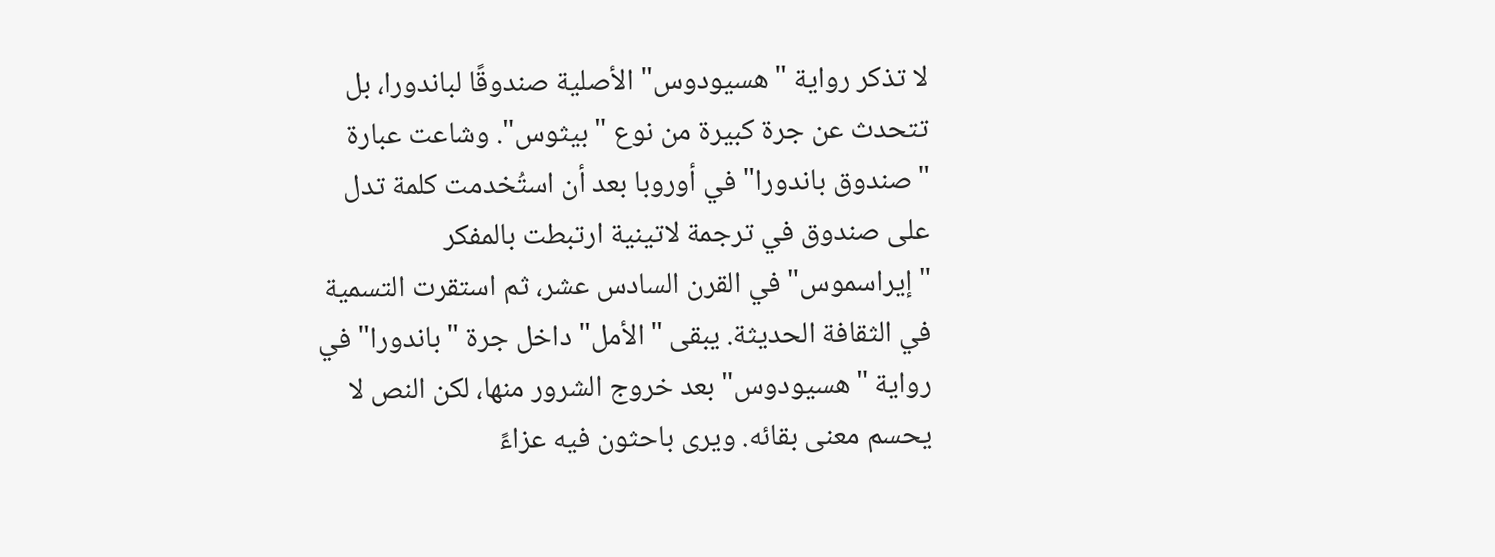لا تذكر رواية "هسيودوس" الأصلية صندوقًا لباندورا، بل تتحدث عن جرة كبيرة من نوع "بيثوس". وشاعت عبارة "صندوق باندورا" في أوروبا بعد أن استُخدمت كلمة تدل على صندوق في ترجمة لاتينية ارتبطت بالمفكر "إيراسموس" في القرن السادس عشر، ثم استقرت التسمية في الثقافة الحديثة. يبقى "الأمل" داخل جرة "باندورا" في رواية "هسيودوس" بعد خروج الشرور منها، لكن النص لا يحسم معنى بقائه. ويرى باحثون فيه عزاءً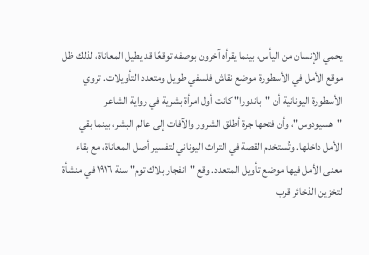يحمي الإنسان من اليأس، بينما يقرأه آخرون بوصفه توقعًا قد يطيل المعاناة، لذلك ظل موقع الأمل في الأسطورة موضع نقاش فلسفي طويل ومتعدد التأويلات. تروي الأسطورة اليونانية أن "باندورا" كانت أول امرأة بشرية في رواية الشاعر "هسيودوس"، وأن فتحها جرة أطلق الشرور والآفات إلى عالم البشر، بينما بقي الأمل داخلها. وتُستخدم القصة في التراث اليوناني لتفسير أصل المعاناة، مع بقاء معنى الأمل فيها موضع تأويل المتعدد. وقع "انفجار بلاك توم" سنة ١٩١٦ في منشأة لتخزين الذخائر قرب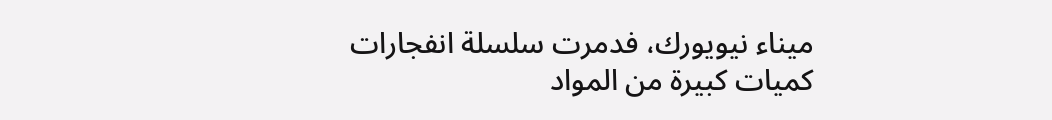ميناء نيويورك، فدمرت سلسلة انفجارات كميات كبيرة من المواد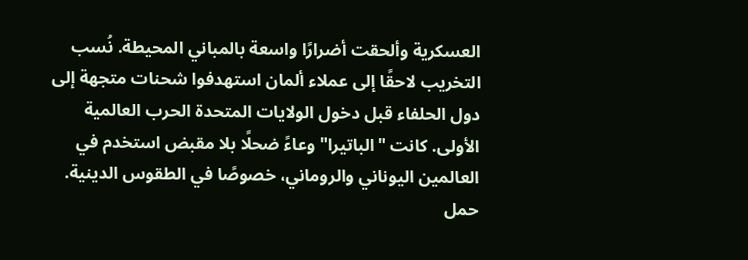العسكرية وألحقت أضرارًا واسعة بالمباني المحيطة. نُسب التخريب لاحقًا إلى عملاء ألمان استهدفوا شحنات متجهة إلى دول الحلفاء قبل دخول الولايات المتحدة الحرب العالمية الأولى. كانت "الباتيرا" وعاءً ضحلًا بلا مقبض استخدم في العالمين اليوناني والروماني، خصوصًا في الطقوس الدينية. حمل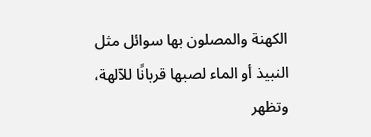الكهنة والمصلون بها سوائل مثل النبيذ أو الماء لصبها قربانًا للآلهة، وتظهر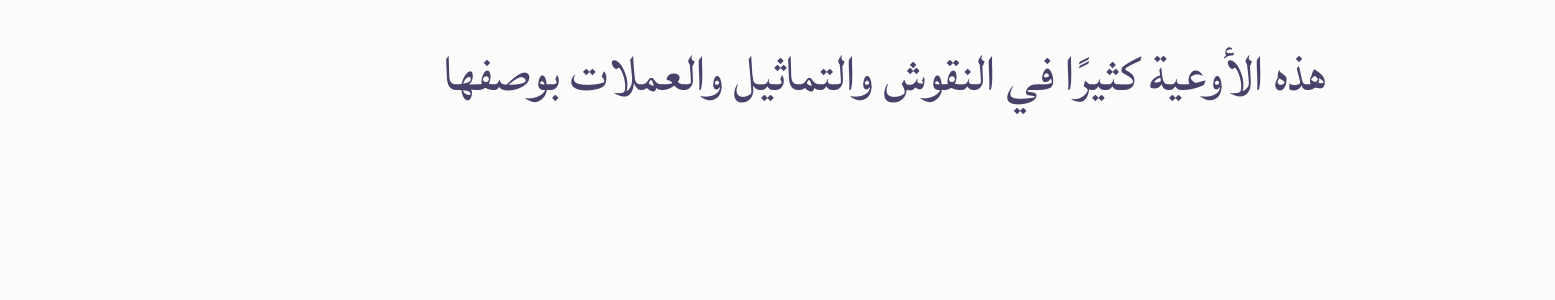هذه الأوعية كثيرًا في النقوش والتماثيل والعملات بوصفها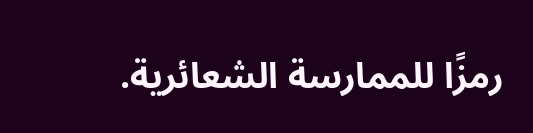رمزًا للممارسة الشعائرية.